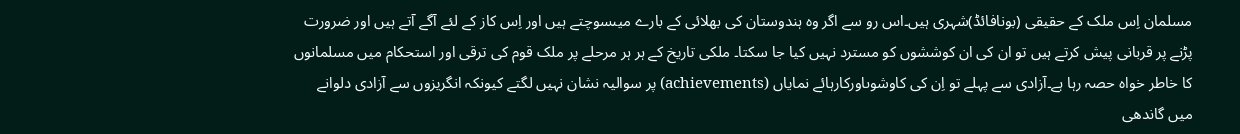مسلمان اِس ملک کے حقیقی (بونافائڈ)شہری ہیں۔اس رو سے اگر وہ ہندوستان کی بھلائی کے بارے میںسوچتے ہیں اور اِس کاز کے لئے آگے آتے ہیں اور ضرورت پڑنے پر قربانی پیش کرتے ہیں تو ان کی ان کوششوں کو مسترد نہیں کیا جا سکتا۔ ملکی تاریخ کے ہر ہر مرحلے پر ملک قوم کی ترقی اور استحکام میں مسلمانوں کا خاطر خواہ حصہ رہا ہے۔آزادی سے پہلے تو اِن کی کاوشوںاورکارہائے نمایاں (achievements) پر سوالیہ نشان نہیں لگتے کیونکہ انگریزوں سے آزادی دلوانے میں گاندھی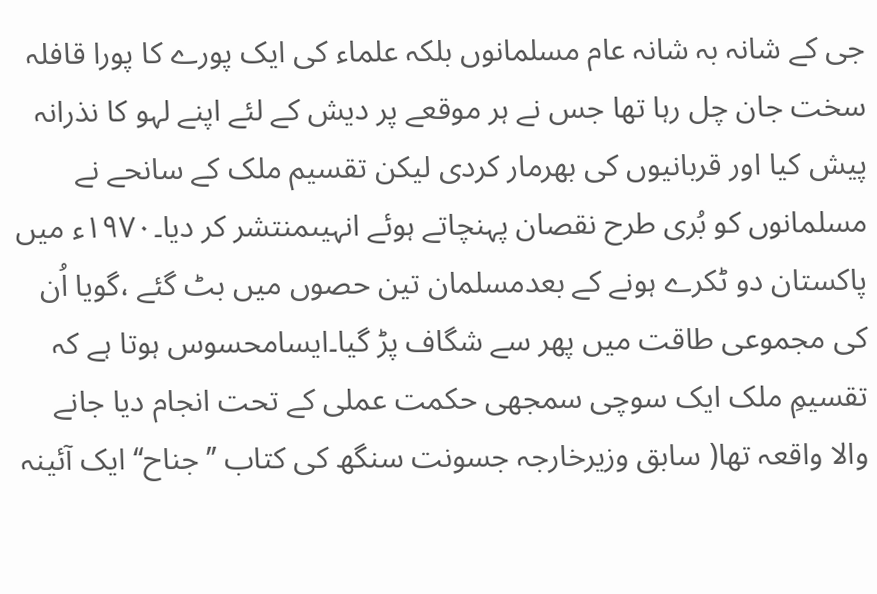جی کے شانہ بہ شانہ عام مسلمانوں بلکہ علماء کی ایک پورے کا پورا قافلہ سخت جان چل رہا تھا جس نے ہر موقعے پر دیش کے لئے اپنے لہو کا نذرانہ پیش کیا اور قربانیوں کی بھرمار کردی لیکن تقسیم ملک کے سانحے نے مسلمانوں کو بُری طرح نقصان پہنچاتے ہوئے انہیںمنتشر کر دیا۔۱۹۷۰ء میں پاکستان دو ٹکرے ہونے کے بعدمسلمان تین حصوں میں بٹ گئے ،گویا اُن کی مجموعی طاقت میں پھر سے شگاف پڑ گیا۔ایسامحسوس ہوتا ہے کہ تقسیمِ ملک ایک سوچی سمجھی حکمت عملی کے تحت انجام دیا جانے والا واقعہ تھا( سابق وزیرخارجہ جسونت سنگھ کی کتاب ’’جناح‘‘ ایک آئینہ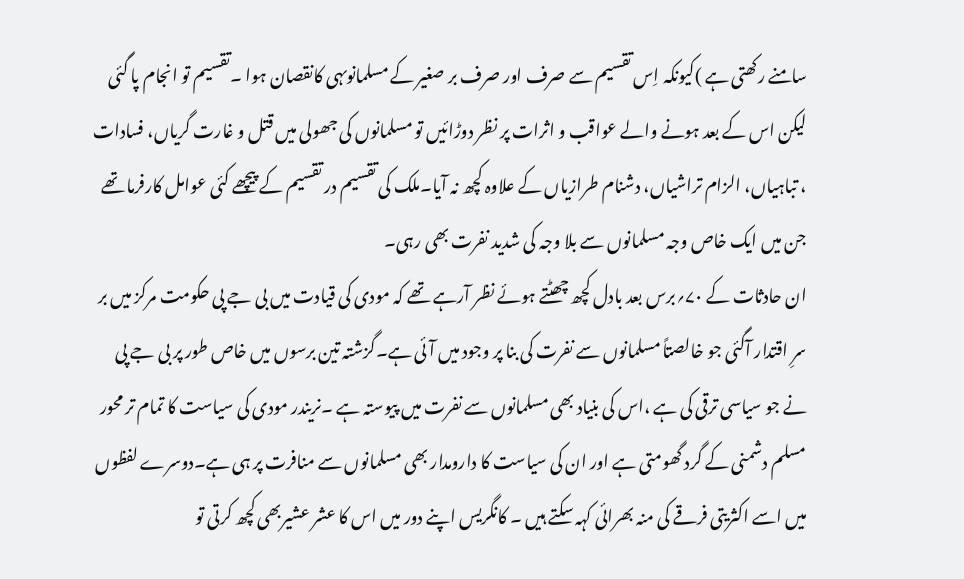سامنے رکھتی ہے )کیونکہ اِس تقسیم سے صرف اور صرف بر صغیر کے مسلمانوںہی کانقصان ہوا ۔تقسیم تو انجام پا گئی لیکن اس کے بعد ہونے والے عواقب و اثرات پر نظر دوڑائیں تو مسلمانوں کی جھولی میں قتل و غارت گریاں، فسادات ، تباہیاں، الزام تراشیاں، دشنام طرازیاں کے علاوہ کچھ نہ آیا۔ملک کی تقسیم در تقسیم کے پیچھے کئی عوامل کارفرما تھے جن میں ایک خاص وجہ مسلمانوں سے بلا وجہ کی شدید نفرت بھی رہی۔
ان حادثات کے ۷۰؍برس بعد بادل کچھ چھٹتے ہوئے نظر آرہے تھے کہ مودی کی قیادت میں بی جے پی حکومت مرکز میں بر سرِ اقتدار آگئی جو خالصتاً مسلمانوں سے نفرت کی بنا پر وجود میں آئی ہے۔گزشتہ تین برسوں میں خاص طور پر بی جے پی نے جو سیاسی ترقی کی ہے ،اس کی بنیاد بھی مسلمانوں سے نفرت میں پیوستہ ہے ۔نریندر مودی کی سیاست کا تمام تر محور مسلم دشمنی کے گرد گھومتی ہے اور ان کی سیاست کا دارومدار بھی مسلمانوں سے منافرت پر ہی ہے۔دوسرے لفظوں میں اسے اکثریتی فرقے کی منہ بھرائی کہہ سکتے ہیں ۔ کانگریس اپنے دور میں اس کا عشر عشیربھی کچھ کرتی تو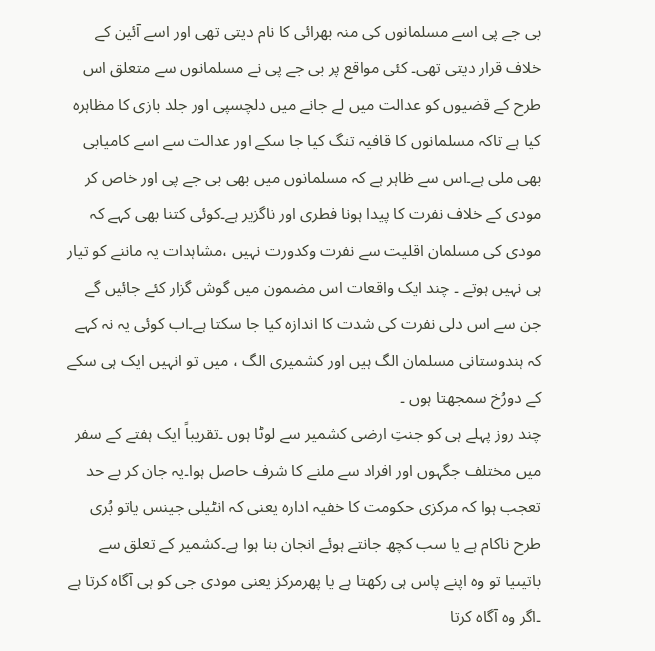بی جے پی اسے مسلمانوں کی منہ بھرائی کا نام دیتی تھی اور اسے آئین کے خلاف قرار دیتی تھی۔ کئی مواقع پر بی جے پی نے مسلمانوں سے متعلق اس طرح کے قضیوں کو عدالت میں لے جانے میں دلچسپی اور جلد بازی کا مظاہرہ کیا ہے تاکہ مسلمانوں کا قافیہ تنگ کیا جا سکے اور عدالت سے اسے کامیابی بھی ملی ہے۔اس سے ظاہر ہے کہ مسلمانوں میں بھی بی جے پی اور خاص کر مودی کے خلاف نفرت کا پیدا ہونا فطری اور ناگزیر ہے۔کوئی کتنا بھی کہے کہ مودی کی مسلمان اقلیت سے نفرت وکدورت نہیں ،مشاہدات یہ ماننے کو تیار ہی نہیں ہوتے ۔ چند ایک واقعات اس مضمون میں گوش گزار کئے جائیں گے جن سے اس دلی نفرت کی شدت کا اندازہ کیا جا سکتا ہے۔اب کوئی یہ نہ کہے کہ ہندوستانی مسلمان الگ ہیں اور کشمیری الگ ، میں تو انہیں ایک ہی سکے کے دورُخ سمجھتا ہوں ۔
چند روز پہلے ہی کو جنتِ ارضی کشمیر سے لوٹا ہوں ۔تقریباً ایک ہفتے کے سفر میں مختلف جگہوں اور افراد سے ملنے کا شرف حاصل ہوا۔یہ جان کر بے حد تعجب ہوا کہ مرکزی حکومت کا خفیہ ادارہ یعنی کہ انٹیلی جینس یاتو بُری طرح ناکام ہے یا سب کچھ جانتے ہوئے انجان بنا ہوا ہے۔کشمیر کے تعلق سے باتیںیا تو وہ اپنے پاس ہی رکھتا ہے یا پھرمرکز یعنی مودی جی کو ہی آگاہ کرتا ہے ۔اگر وہ آگاہ کرتا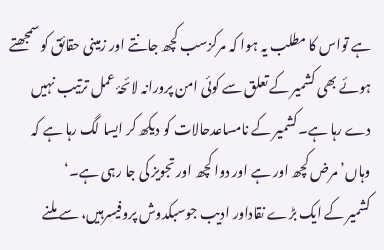ہے تواس کا مطلب یہ ہوا کہ مرکزسب کچھ جانتے اور زمینی حقائق کو سمجھتے ہوئے بھی کشمیر کے تعلق سے کوئی امن پرورانہ لائحۂ عمل ترتیب نہیں دے رہا ہے۔کشمیر کے نامساعدحالات کو دیکھ کر ایسا لگ رہا ہے کہ وہاں’ مرض کچھ اور ہے اور دوا کچھ اور تجویز کی جا رہی ہے۔‘
کشمیر کے ایک بڑے نقاداور ادیب جوسبکدوش پروفیسرہیں، سے ملنے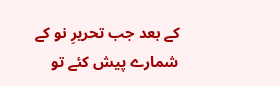کے بعد جب تحریرِ نو کے شمارے پیش کئے تو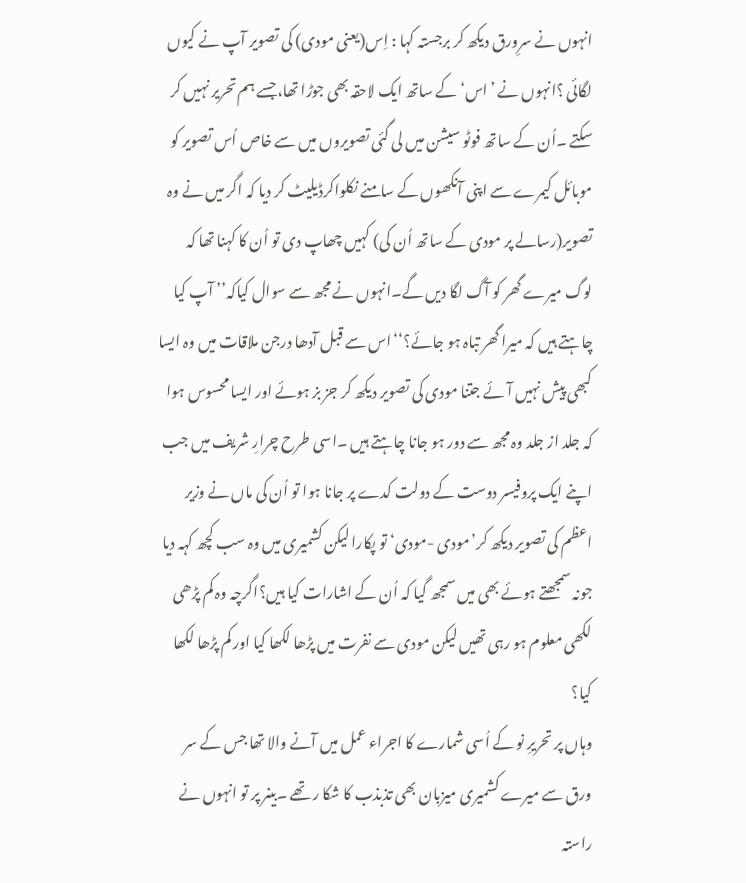انہوں نے سرِورق دیکھ کر برجستہ کہا : اِس(یعنی مودی) کی تصویر آپ نے کیوں لگائی ؟انہوں نے ’اس‘کے ساتھ ایک لاحقہ بھی جوڑا تھا،جسے ہم تحریر نہیں کر سکتے ۔اُن کے ساتھ فوٹو سیشن میں لی گئی تصویروں میں سے خاص اُس تصویر کو موبائل کیمرے سے اپنی آنکھوں کے سامنے نکلواکرڈیلیٹ کر دیا کہ اگر میں نے وہ تصویر(رسالے پر مودی کے ساتھ اُن کی) کہیں چھاپ دی تو اُن کا کہنا تھا کہ لوگ میرے گھر کو آگ لگا دیں گے۔انہوں نے مجھ سے سوال کیاکہ’’ آپ کیا چاہتے ہیں کہ میرا گھر تباہ ہو جائے؟‘‘اس سے قبل آدھا درجن ملاقات میں وہ ایسا کبھی پیش نہیں آئے جتنا مودی کی تصویر دیکھ کر جز بز ہوئے اور ایسا محسوس ہوا کہ جلد از جلد وہ مجھ سے دور ہو جانا چاہتے ہیں ۔اسی طرح چرارِ شریف میں جب اپنے ایک پروفیسر دوست کے دولت کدے پر جانا ہوا تو اُن کی ماں نے وزیر اعظم کی تصویر دیکھ کر’مودی -مودی‘ تو پکارا لیکن کشمیری میں وہ سب کچھ کہہ دیا جونہ سمجھتے ہوئے بھی میں سمجھ گیا کہ اُن کے اشارات کیا ہیں؟اگرچہ وہ کم پڑھی لکھی معلوم ہو رہی تھیں لیکن مودی سے نفرت میں پڑھا لکھا کیا اور کم پڑھا لکھا کیا؟
وہاں پر تحریرِ نو کے اُسی شمارے کا اجراء عمل میں آنے والا تھا جس کے سر ورق سے میرے کشمیری میزبان بھی تذبذب کا شکا ر تھے ۔بینر پر تو انہوں نے راستہ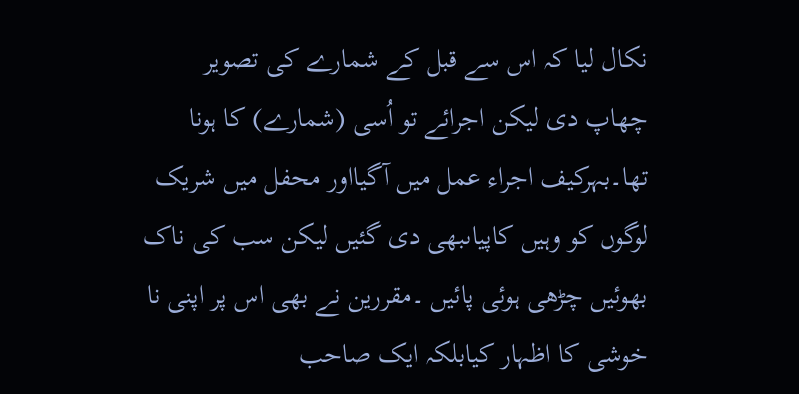نکال لیا کہ اس سے قبل کے شمارے کی تصویر چھاپ دی لیکن اجرائے تو اُسی (شمارے) کا ہونا تھا۔بہرکیف اجراء عمل میں آگیااور محفل میں شریک لوگوں کو وہیں کاپیاںبھی دی گئیں لیکن سب کی ناک بھوئیں چڑھی ہوئی پائیں ۔مقررین نے بھی اس پر اپنی نا خوشی کا اظہار کیابلکہ ایک صاحب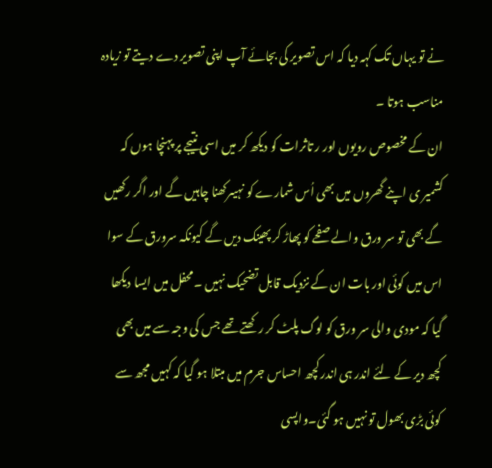نے تو یہاں تک کہہ دیا کہ اس تصویر کی بجائے آپ اپنی تصویر دے دیتے تو زیادہ مناسب ہوتا ۔
ان کے مخصوص رویوں اور ر تاثرات کو دیکھ کر میں اسی نتیجے پر پہنچا ہوں کہ کشمیر ی اپنے گھروں میں بھی اُس شمارے کو نہیںرکھنا چاہیں گے اور اگر رکھیں گے بھی تو سر ورق والے صفحے کو پھاڑ کر پھینک دیں گے کیونکہ سرورق کے سوا اس میں کوئی اور بات ان کے نزدیک قابل تضحیک نہیں ۔محفل میں ایسا دیکھا گیا کہ مودی والی سر ورق کو لوگ پلٹ کر رکھتے تھے جس کی وجہ سے میں بھی کچھ دیر کے لئے اندر ہی اندر کچھ احساس جرم میں مبتلا ہو گیا کہ کہیں مجھ سے کوئی بڑی بھول تو نہیں ہو گئی۔واپسی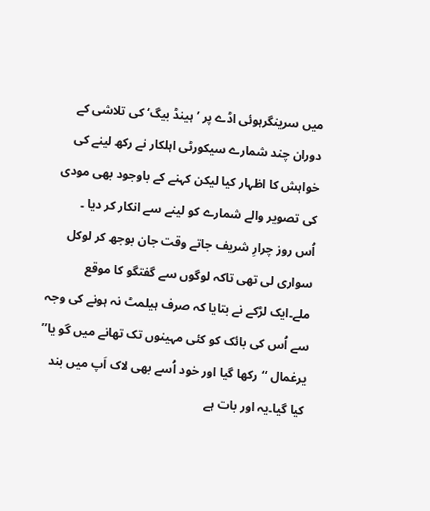میں سرینگرہوئی اڈے پر ’ہینڈ بیگ‘ کی تلاشی کے دوران چند شمارے سیکورٹی اہلکار نے رکھ لینے کی خواہش کا اظہار کیا لیکن کہنے کے باوجود بھی مودی کی تصویر والے شمارے کو لینے سے انکار کر دیا ۔
اُس روز چرارِ شریف جاتے وقت جان بوجھ کر لوکل سواری لی تھی تاکہ لوگوں سے گفتگو کا موقع ملے۔ایک لڑکے نے بتایا کہ صرف ہیلمٹ نہ ہونے کی وجہ سے اُس کی بائک کو کئی مہینوں تک تھانے میں گو یا’’ یرغمال ‘‘رکھا گیا اور خود اُسے بھی لاک اَپ میں بند کیا گیا۔یہ اور بات ہے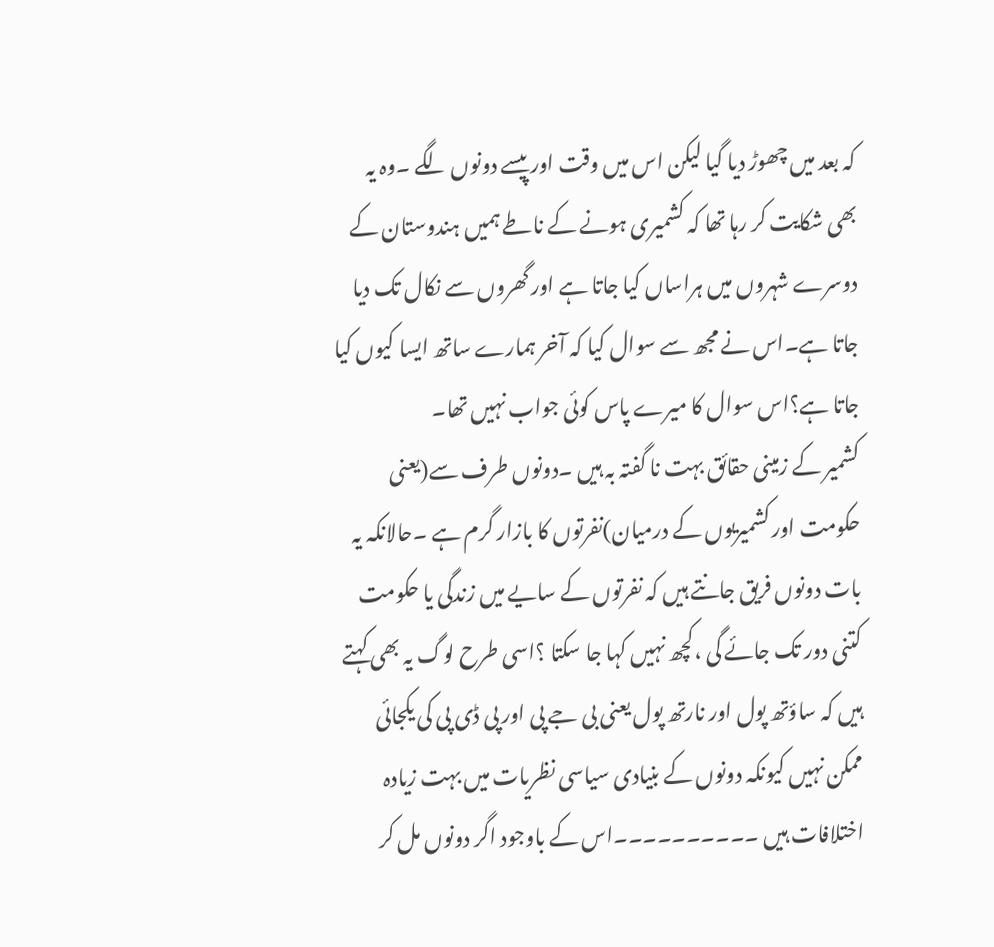کہ بعد میں چھوڑ دیا گیا لیکن اس میں وقت اور پیسے دونوں لگے ۔وہ یہ بھی شکایت کر رہا تھا کہ کشمیری ہونے کے ناطے ہمیں ہندوستان کے دوسرے شہروں میں ہراساں کیا جاتا ہے اور گھروں سے نکال تک دیا جاتا ہے۔اس نے مجھ سے سوال کیا کہ آخر ہمارے ساتھ ایسا کیوں کیا جاتا ہے؟اس سوال کا میرے پاس کوئی جواب نہیں تھا۔
کشمیر کے زمینی حقائق بہت نا گفتہ بہ ہیں ۔دونوں طرف سے(یعنی حکومت اور کشمیریوں کے درمیان)نفرتوں کا بازار گرم ہے ۔حالانکہ یہ بات دونوں فریق جانتے ہیں کہ نفرتوں کے سایے میں زندگی یا حکومت کتنی دور تک جائے گی ،کچھ نہیں کہا جا سکتا ؟اسی طرح لوگ یہ بھی کہتے ہیں کہ ساؤتھ پول اور نارتھ پول یعنی بی جے پی اور پی ڈی پی کی یکجائی ممکن نہیں کیونکہ دونوں کے بنیادی سیاسی نظریات میں بہت زیادہ اختلافات ہیں ۔۔۔۔۔۔۔۔۔۔اس کے باوجود اگر دونوں مل کر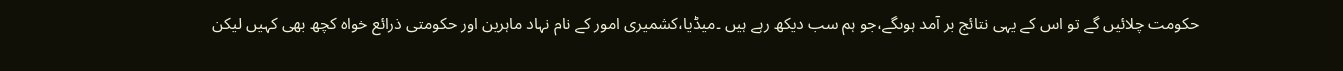حکومت چلائیں گے تو اس کے یہی نتائج بر آمد ہوںگے،جو ہم سب دیکھ رہے ہیں ۔میڈیا،کشمیری امور کے نام نہاد ماہرین اور حکومتی ذرائع خواہ کچھ بھی کہیں لیکن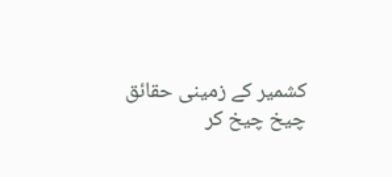کشمیر کے زمینی حقائق چیخ چیخ کر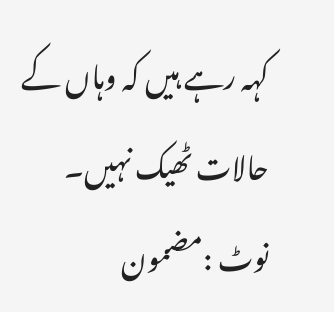کہہ رہے ہیں کہ وہاں کے حالات ٹھیک نہیں۔
نوٹ :مضمون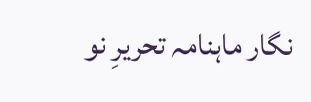نگار ماہنامہ تحریرِ نو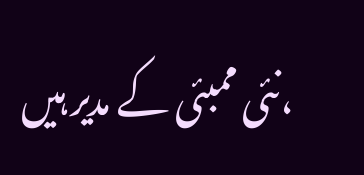،نئی ممبئی کے مدیر ہیں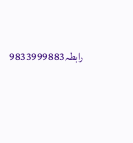رابطہ9833999883